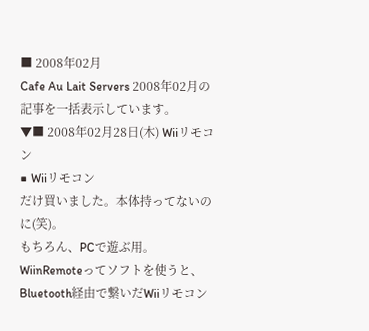■ 2008年02月
Cafe Au Lait Servers 2008年02月の記事を一括表示しています。
▼■ 2008年02月28日(木) Wiiリモコン
■ Wiiリモコン
だけ買いました。本体持ってないのに(笑)。
もちろん、PCで遊ぶ用。
WiinRemoteってソフトを使うと、Bluetooth経由で繋いだWiiリモコン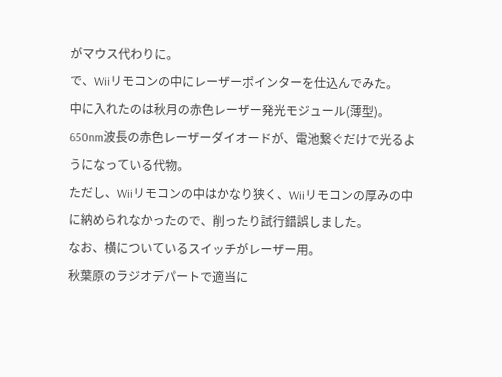がマウス代わりに。
で、Wiiリモコンの中にレーザーポインターを仕込んでみた。
中に入れたのは秋月の赤色レーザー発光モジュール(薄型)。
650nm波長の赤色レーザーダイオードが、電池繋ぐだけで光るようになっている代物。
ただし、Wiiリモコンの中はかなり狭く、Wiiリモコンの厚みの中に納められなかったので、削ったり試行錯誤しました。
なお、横についているスイッチがレーザー用。
秋葉原のラジオデパートで適当に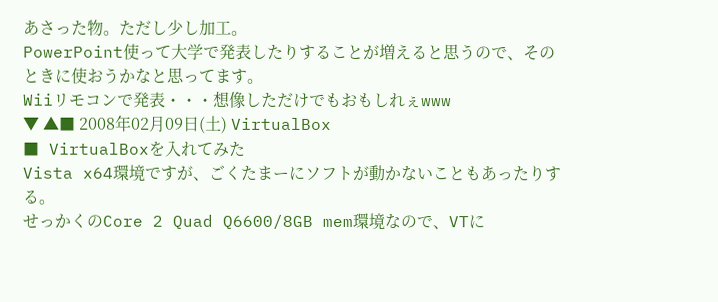あさった物。ただし少し加工。
PowerPoint使って大学で発表したりすることが増えると思うので、そのときに使おうかなと思ってます。
Wiiリモコンで発表・・・想像しただけでもおもしれぇwww
▼ ▲■ 2008年02月09日(土) VirtualBox
■ VirtualBoxを入れてみた
Vista x64環境ですが、ごくたまーにソフトが動かないこともあったりする。
せっかくのCore 2 Quad Q6600/8GB mem環境なので、VTに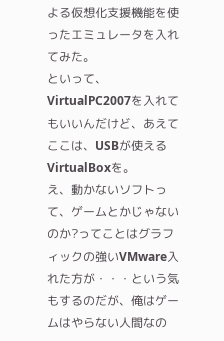よる仮想化支援機能を使ったエミュレータを入れてみた。
といって、VirtualPC2007を入れてもいいんだけど、あえてここは、USBが使えるVirtualBoxを。
え、動かないソフトって、ゲームとかじゃないのか?ってことはグラフィックの強いVMware入れた方が・・・という気もするのだが、俺はゲームはやらない人間なの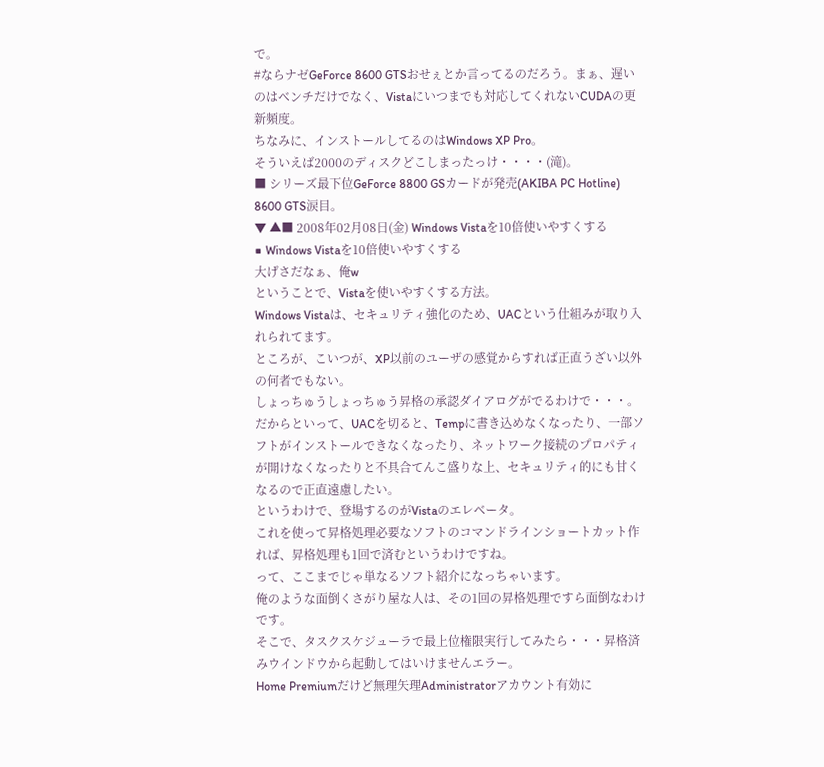で。
#ならナゼGeForce 8600 GTSおせぇとか言ってるのだろう。まぁ、遅いのはベンチだけでなく、Vistaにいつまでも対応してくれないCUDAの更新頻度。
ちなみに、インストールしてるのはWindows XP Pro。
そういえば2000のディスクどこしまったっけ・・・・(滝)。
■ シリーズ最下位GeForce 8800 GSカードが発売(AKIBA PC Hotline)
8600 GTS涙目。
▼ ▲■ 2008年02月08日(金) Windows Vistaを10倍使いやすくする
■ Windows Vistaを10倍使いやすくする
大げさだなぁ、俺w
ということで、Vistaを使いやすくする方法。
Windows Vistaは、セキュリティ強化のため、UACという仕組みが取り入れられてます。
ところが、こいつが、XP以前のユーザの感覚からすれば正直うざい以外の何者でもない。
しょっちゅうしょっちゅう昇格の承認ダイアログがでるわけで・・・。
だからといって、UACを切ると、Tempに書き込めなくなったり、一部ソフトがインストールできなくなったり、ネットワーク接続のプロパティが開けなくなったりと不具合てんこ盛りな上、セキュリティ的にも甘くなるので正直遠慮したい。
というわけで、登場するのがVistaのエレベータ。
これを使って昇格処理必要なソフトのコマンドラインショートカット作れば、昇格処理も1回で済むというわけですね。
って、ここまでじゃ単なるソフト紹介になっちゃいます。
俺のような面倒くさがり屋な人は、その1回の昇格処理ですら面倒なわけです。
そこで、タスクスケジューラで最上位権限実行してみたら・・・昇格済みウインドウから起動してはいけませんエラー。
Home Premiumだけど無理矢理Administratorアカウント有効に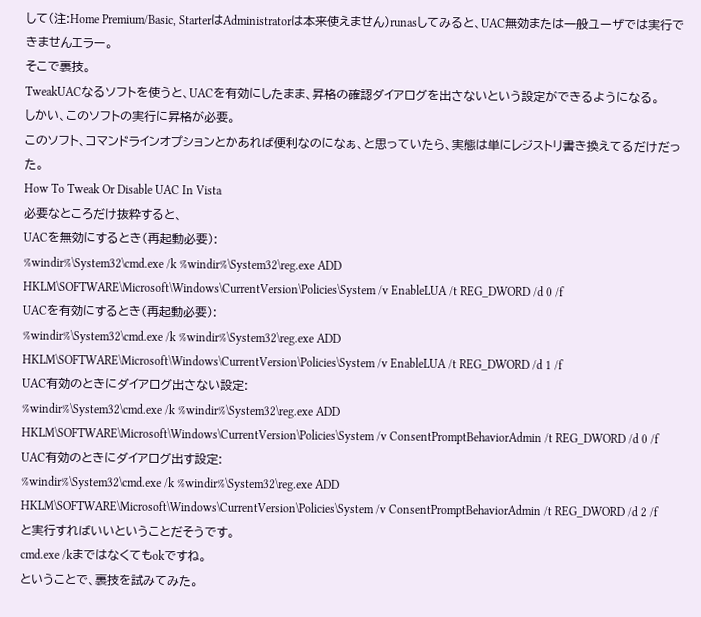して(注:Home Premium/Basic, StarterはAdministratorは本来使えません)runasしてみると、UAC無効または一般ユーザでは実行できませんエラー。
そこで裏技。
TweakUACなるソフトを使うと、UACを有効にしたまま、昇格の確認ダイアログを出さないという設定ができるようになる。
しかい、このソフトの実行に昇格が必要。
このソフト、コマンドラインオプションとかあれば便利なのになぁ、と思っていたら、実態は単にレジストリ書き換えてるだけだった。
How To Tweak Or Disable UAC In Vista
必要なところだけ抜粋すると、
UACを無効にするとき(再起動必要):
%windir%\System32\cmd.exe /k %windir%\System32\reg.exe ADD HKLM\SOFTWARE\Microsoft\Windows\CurrentVersion\Policies\System /v EnableLUA /t REG_DWORD /d 0 /f
UACを有効にするとき(再起動必要):
%windir%\System32\cmd.exe /k %windir%\System32\reg.exe ADD HKLM\SOFTWARE\Microsoft\Windows\CurrentVersion\Policies\System /v EnableLUA /t REG_DWORD /d 1 /f
UAC有効のときにダイアログ出さない設定:
%windir%\System32\cmd.exe /k %windir%\System32\reg.exe ADD HKLM\SOFTWARE\Microsoft\Windows\CurrentVersion\Policies\System /v ConsentPromptBehaviorAdmin /t REG_DWORD /d 0 /f
UAC有効のときにダイアログ出す設定:
%windir%\System32\cmd.exe /k %windir%\System32\reg.exe ADD HKLM\SOFTWARE\Microsoft\Windows\CurrentVersion\Policies\System /v ConsentPromptBehaviorAdmin /t REG_DWORD /d 2 /f
と実行すればいいということだそうです。
cmd.exe /kまではなくてもokですね。
ということで、裏技を試みてみた。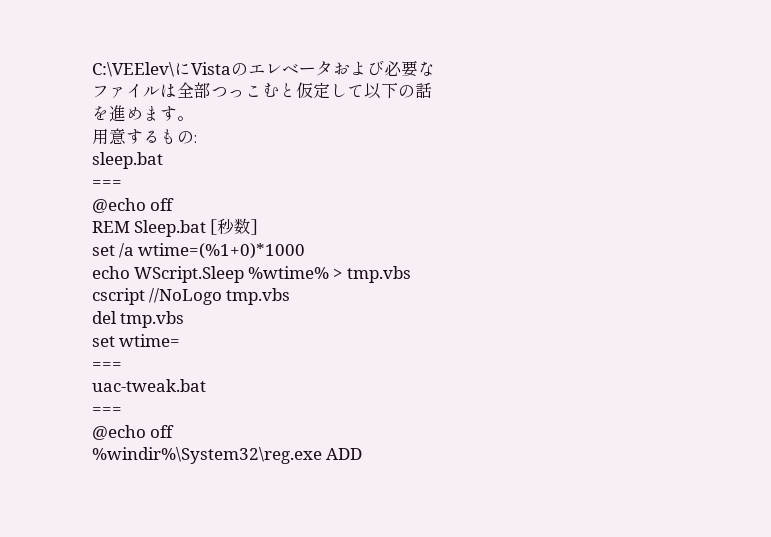C:\VEElev\にVistaのエレベータおよび必要なファイルは全部つっこむと仮定して以下の話を進めます。
用意するもの:
sleep.bat
===
@echo off
REM Sleep.bat [秒数]
set /a wtime=(%1+0)*1000
echo WScript.Sleep %wtime% > tmp.vbs
cscript //NoLogo tmp.vbs
del tmp.vbs
set wtime=
===
uac-tweak.bat
===
@echo off
%windir%\System32\reg.exe ADD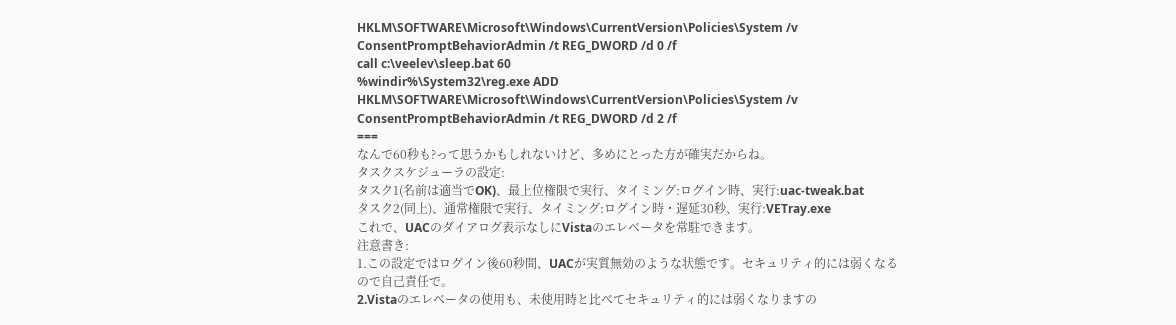HKLM\SOFTWARE\Microsoft\Windows\CurrentVersion\Policies\System /v ConsentPromptBehaviorAdmin /t REG_DWORD /d 0 /f
call c:\veelev\sleep.bat 60
%windir%\System32\reg.exe ADD HKLM\SOFTWARE\Microsoft\Windows\CurrentVersion\Policies\System /v ConsentPromptBehaviorAdmin /t REG_DWORD /d 2 /f
===
なんで60秒も?って思うかもしれないけど、多めにとった方が確実だからね。
タスクスケジューラの設定:
タスク1(名前は適当でOK)、最上位権限で実行、タイミング:ログイン時、実行:uac-tweak.bat
タスク2(同上)、通常権限で実行、タイミング:ログイン時・遅延30秒、実行:VETray.exe
これで、UACのダイアログ表示なしにVistaのエレベータを常駐できます。
注意書き:
1.この設定ではログイン後60秒間、UACが実質無効のような状態です。セキュリティ的には弱くなるので自己責任で。
2.Vistaのエレベータの使用も、未使用時と比べてセキュリティ的には弱くなりますの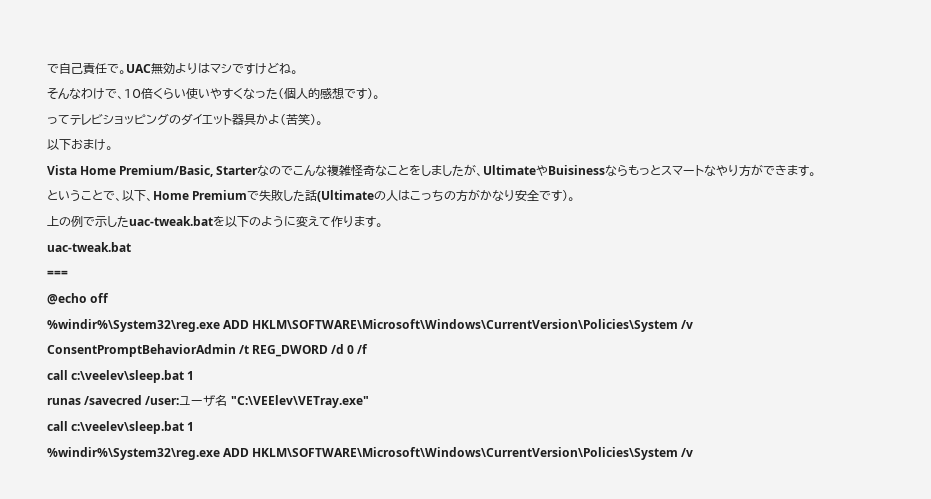で自己責任で。UAC無効よりはマシですけどね。
そんなわけで、10倍くらい使いやすくなった(個人的感想です)。
ってテレビショッピングのダイエット器具かよ(苦笑)。
以下おまけ。
Vista Home Premium/Basic, Starterなのでこんな複雑怪奇なことをしましたが、UltimateやBuisinessならもっとスマートなやり方ができます。
ということで、以下、Home Premiumで失敗した話(Ultimateの人はこっちの方がかなり安全です)。
上の例で示したuac-tweak.batを以下のように変えて作ります。
uac-tweak.bat
===
@echo off
%windir%\System32\reg.exe ADD HKLM\SOFTWARE\Microsoft\Windows\CurrentVersion\Policies\System /v ConsentPromptBehaviorAdmin /t REG_DWORD /d 0 /f
call c:\veelev\sleep.bat 1
runas /savecred /user:ユーザ名 "C:\VEElev\VETray.exe"
call c:\veelev\sleep.bat 1
%windir%\System32\reg.exe ADD HKLM\SOFTWARE\Microsoft\Windows\CurrentVersion\Policies\System /v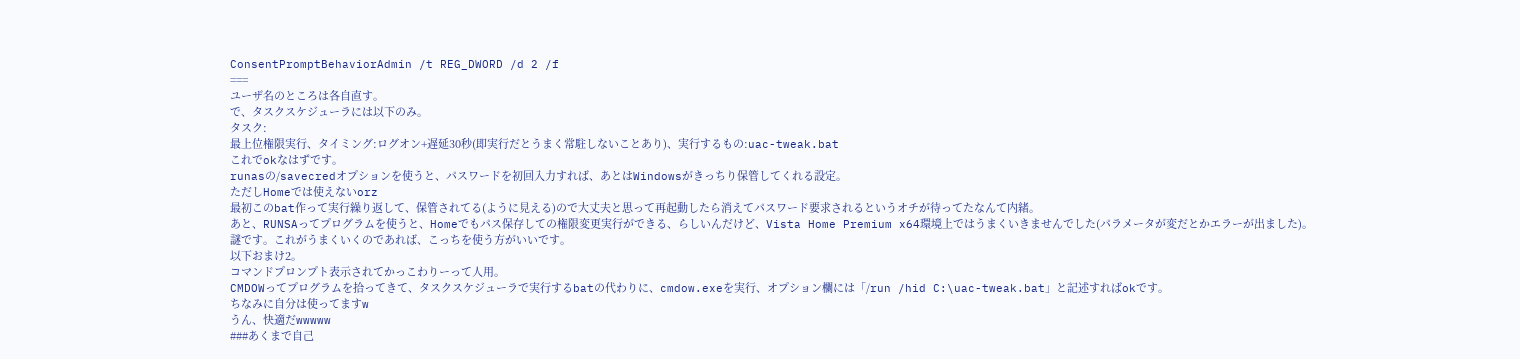ConsentPromptBehaviorAdmin /t REG_DWORD /d 2 /f
===
ユーザ名のところは各自直す。
で、タスクスケジューラには以下のみ。
タスク:
最上位権限実行、タイミング:ログオン+遅延30秒(即実行だとうまく常駐しないことあり)、実行するもの:uac-tweak.bat
これでokなはずです。
runasの/savecredオプションを使うと、パスワードを初回入力すれば、あとはWindowsがきっちり保管してくれる設定。
ただしHomeでは使えないorz
最初このbat作って実行繰り返して、保管されてる(ように見える)ので大丈夫と思って再起動したら消えてパスワード要求されるというオチが待ってたなんて内緒。
あと、RUNSAってプログラムを使うと、Homeでもパス保存しての権限変更実行ができる、らしいんだけど、Vista Home Premium x64環境上ではうまくいきませんでした(パラメータが変だとかエラーが出ました)。
謎です。これがうまくいくのであれば、こっちを使う方がいいです。
以下おまけ2。
コマンドプロンプト表示されてかっこわりーって人用。
CMDOWってプログラムを拾ってきて、タスクスケジューラで実行するbatの代わりに、cmdow.exeを実行、オプション欄には「/run /hid C:\uac-tweak.bat」と記述すればokです。
ちなみに自分は使ってますw
うん、快適だwwwww
###あくまで自己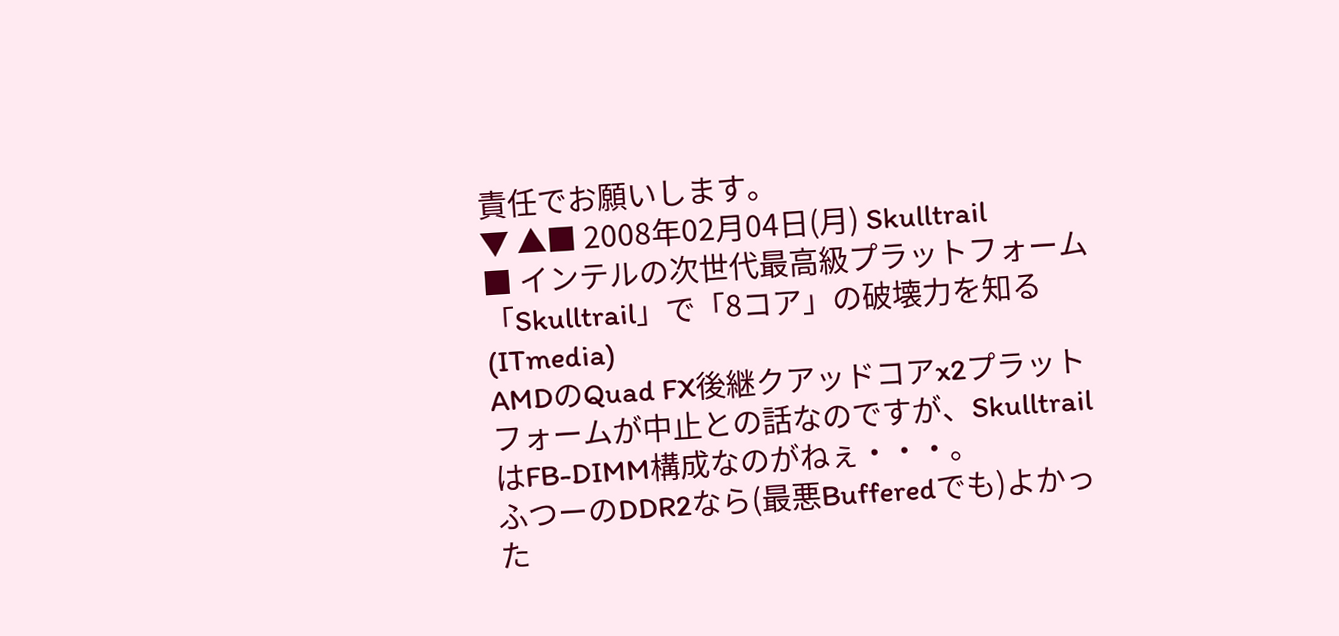責任でお願いします。
▼ ▲■ 2008年02月04日(月) Skulltrail
■ インテルの次世代最高級プラットフォーム「Skulltrail」で「8コア」の破壊力を知る(ITmedia)
AMDのQuad FX後継クアッドコアx2プラットフォームが中止との話なのですが、SkulltrailはFB-DIMM構成なのがねぇ・・・。
ふつーのDDR2なら(最悪Bufferedでも)よかった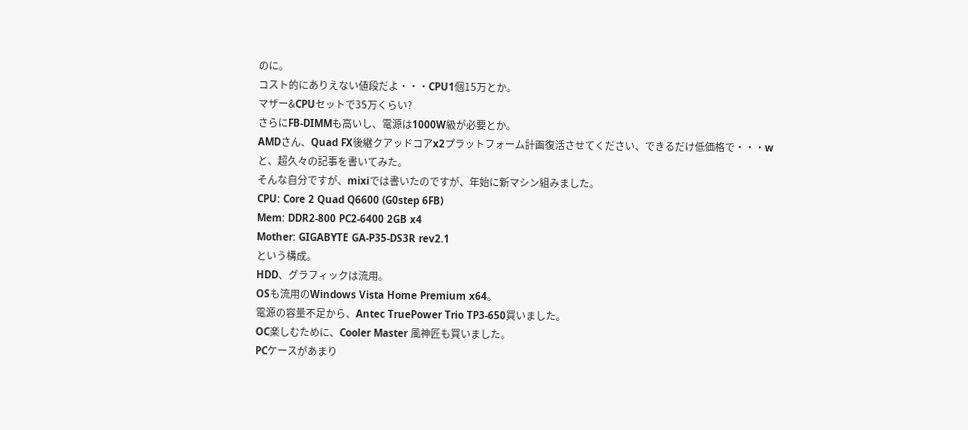のに。
コスト的にありえない値段だよ・・・CPU1個15万とか。
マザー&CPUセットで35万くらい?
さらにFB-DIMMも高いし、電源は1000W級が必要とか。
AMDさん、Quad FX後継クアッドコアx2プラットフォーム計画復活させてください、できるだけ低価格で・・・w
と、超久々の記事を書いてみた。
そんな自分ですが、mixiでは書いたのですが、年始に新マシン組みました。
CPU: Core 2 Quad Q6600 (G0step 6FB)
Mem: DDR2-800 PC2-6400 2GB x4
Mother: GIGABYTE GA-P35-DS3R rev2.1
という構成。
HDD、グラフィックは流用。
OSも流用のWindows Vista Home Premium x64。
電源の容量不足から、Antec TruePower Trio TP3-650買いました。
OC楽しむために、Cooler Master 風神匠も買いました。
PCケースがあまり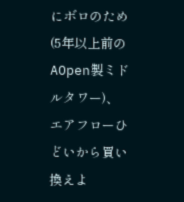にボロのため(5年以上前のAOpen製ミドルタワー)、エアフローひどいから買い換えよ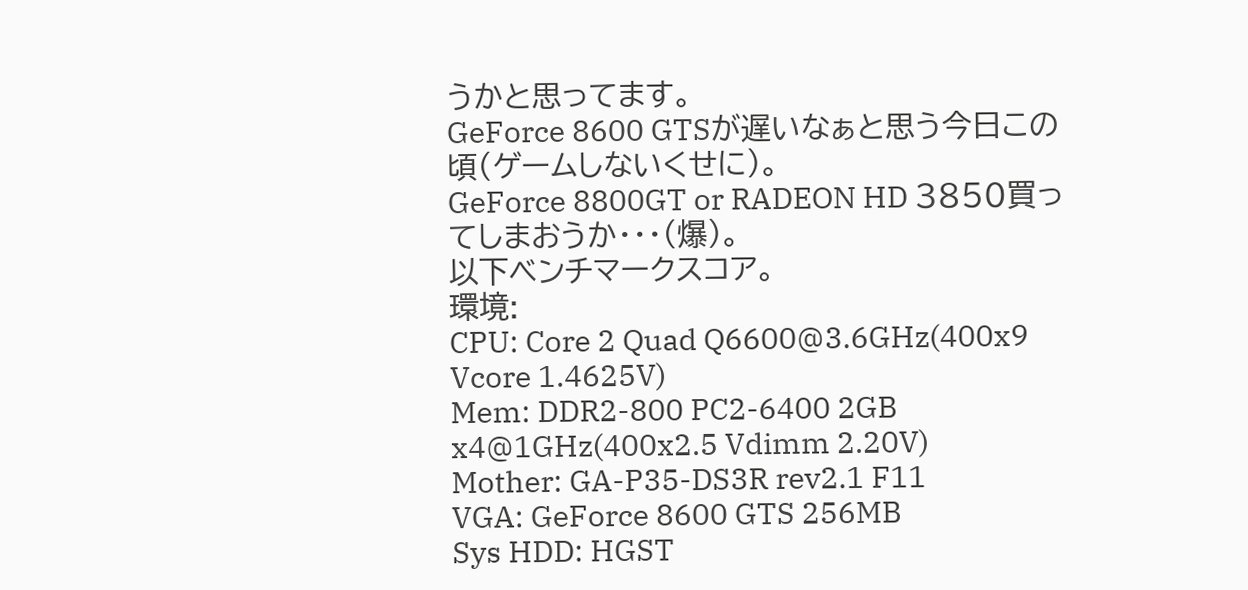うかと思ってます。
GeForce 8600 GTSが遅いなぁと思う今日この頃(ゲームしないくせに)。
GeForce 8800GT or RADEON HD 3850買ってしまおうか・・・(爆)。
以下ベンチマークスコア。
環境:
CPU: Core 2 Quad Q6600@3.6GHz(400x9 Vcore 1.4625V)
Mem: DDR2-800 PC2-6400 2GB x4@1GHz(400x2.5 Vdimm 2.20V)
Mother: GA-P35-DS3R rev2.1 F11
VGA: GeForce 8600 GTS 256MB
Sys HDD: HGST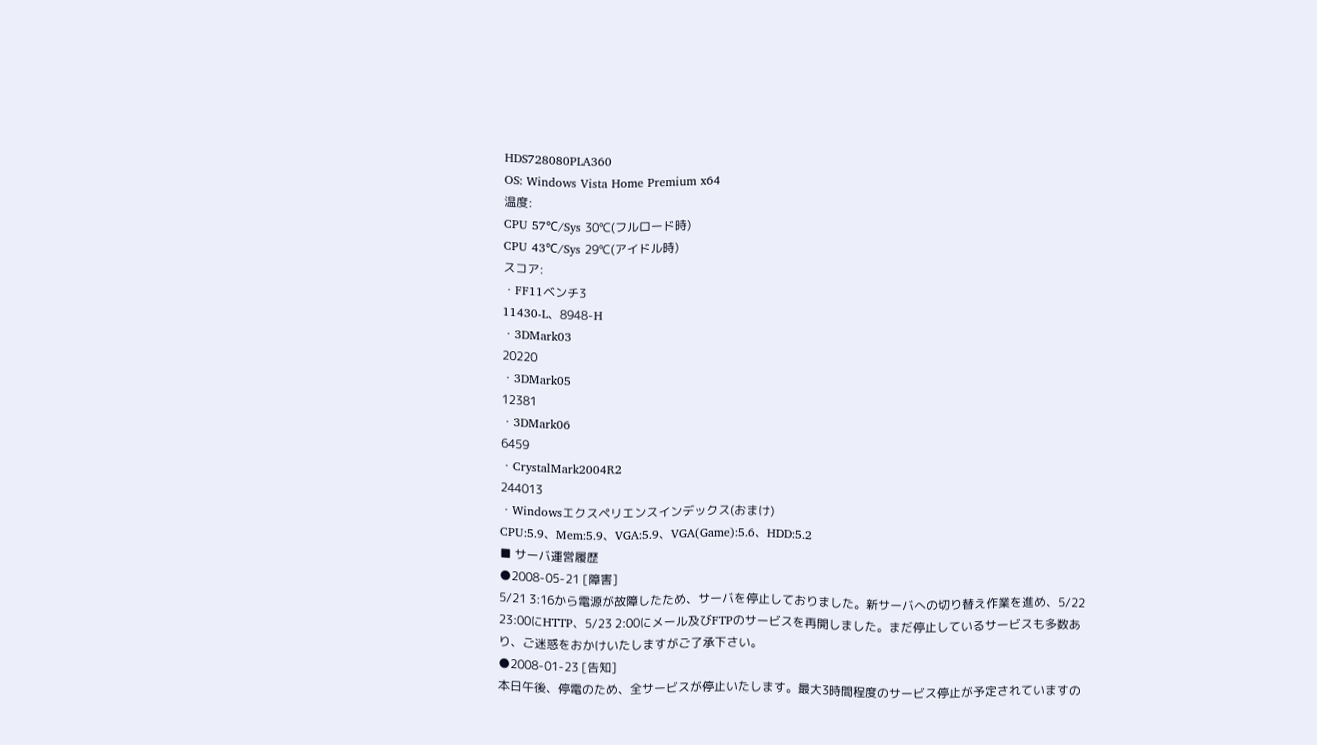HDS728080PLA360
OS: Windows Vista Home Premium x64
温度:
CPU 57℃/Sys 30℃(フルロード時)
CPU 43℃/Sys 29℃(アイドル時)
スコア:
・FF11ベンチ3
11430-L、8948-H
・3DMark03
20220
・3DMark05
12381
・3DMark06
6459
・CrystalMark2004R2
244013
・Windowsエクスペリエンスインデックス(おまけ)
CPU:5.9、Mem:5.9、VGA:5.9、VGA(Game):5.6、HDD:5.2
■ サーバ運営履歴
●2008-05-21 [障害]
5/21 3:16から電源が故障したため、サーバを停止しておりました。新サーバへの切り替え作業を進め、5/22 23:00にHTTP、5/23 2:00にメール及びFTPのサービスを再開しました。まだ停止しているサービスも多数あり、ご迷惑をおかけいたしますがご了承下さい。
●2008-01-23 [告知]
本日午後、停電のため、全サービスが停止いたします。最大3時間程度のサービス停止が予定されていますの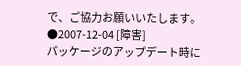で、ご協力お願いいたします。
●2007-12-04 [障害]
パッケージのアップデート時に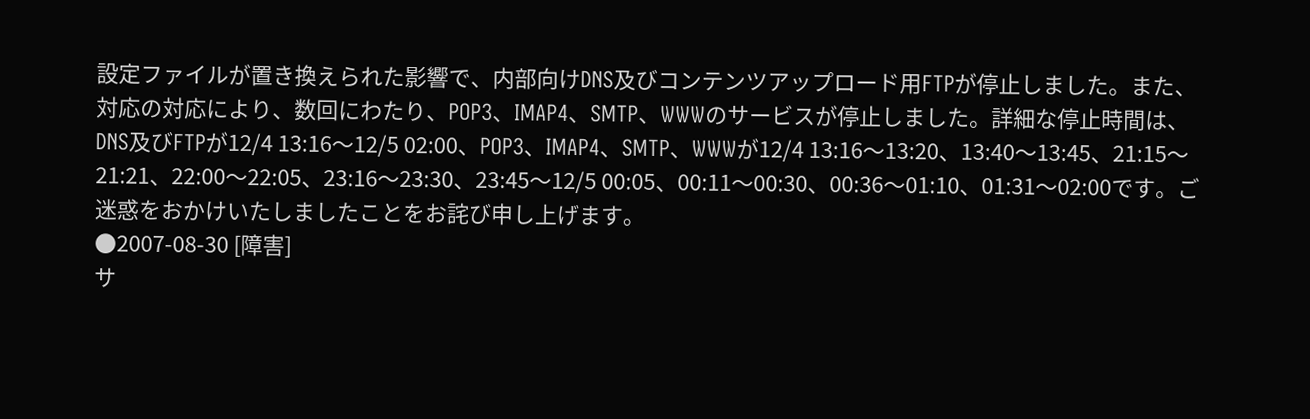設定ファイルが置き換えられた影響で、内部向けDNS及びコンテンツアップロード用FTPが停止しました。また、対応の対応により、数回にわたり、POP3、IMAP4、SMTP、WWWのサービスが停止しました。詳細な停止時間は、DNS及びFTPが12/4 13:16〜12/5 02:00、POP3、IMAP4、SMTP、WWWが12/4 13:16〜13:20、13:40〜13:45、21:15〜21:21、22:00〜22:05、23:16〜23:30、23:45〜12/5 00:05、00:11〜00:30、00:36〜01:10、01:31〜02:00です。ご迷惑をおかけいたしましたことをお詫び申し上げます。
●2007-08-30 [障害]
サ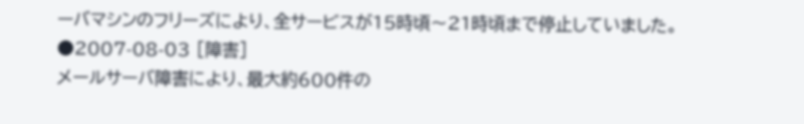ーバマシンのフリーズにより、全サービスが15時頃〜21時頃まで停止していました。
●2007-08-03 [障害]
メールサーバ障害により、最大約600件の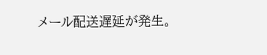メール配送遅延が発生。